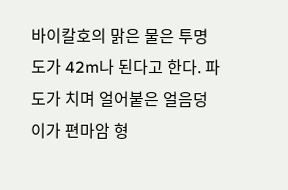바이칼호의 맑은 물은 투명도가 42m나 된다고 한다. 파도가 치며 얼어붙은 얼음덩이가 편마암 형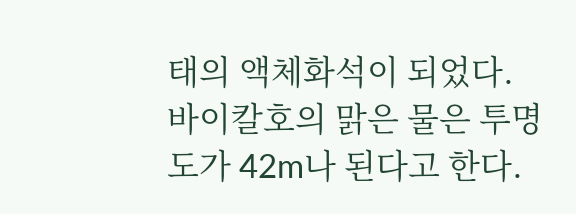태의 액체화석이 되었다.
바이칼호의 맑은 물은 투명도가 42m나 된다고 한다.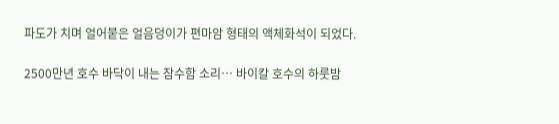파도가 치며 얼어붙은 얼음덩이가 편마암 형태의 액체화석이 되었다.

2500만년 호수 바닥이 내는 잠수함 소리… 바이칼 호수의 하룻밤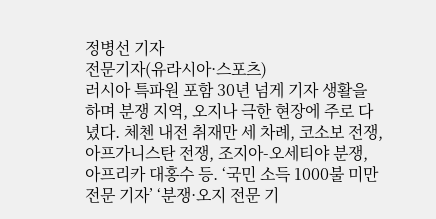정병선 기자
전문기자(유라시아·스포츠)
러시아 특파원 포함 30년 넘게 기자 생활을 하며 분쟁 지역, 오지나 극한 현장에 주로 다녔다. 체첸 내전 취재만 세 차례, 코소보 전쟁, 아프가니스탄 전쟁, 조지아-오세티야 분쟁, 아프리카 대홍수 등. ‘국민 소득 1000불 미만 전문 기자’ ‘분쟁·오지 전문 기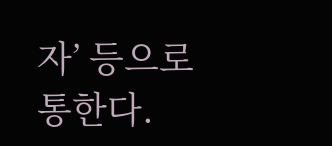자’ 등으로 통한다.